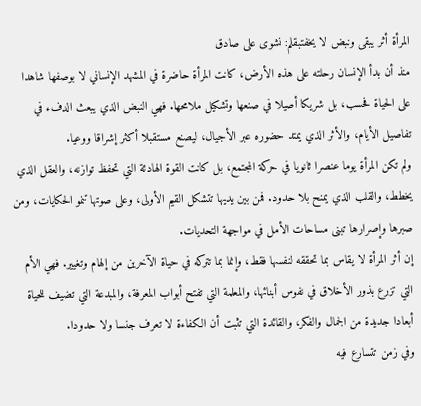المرأة أثر يبقى ونبض لا يخفتبقلم: نشوى على صادق
منذ أن بدأ الإنسان رحلته على هذه الأرض، كانت المرأة حاضرة في المشهد الإنساني لا بوصفها شاهدا على الحياة فحسب، بل شريكا أصيلا في صنعها وتشكيل ملامحها. فهي النبض الذي يبعث الدفء في تفاصيل الأيام، والأثر الذي يمتد حضوره عبر الأجيال، ليصنع مستقبلا أكثر إشراقا ووعيا.
ولم تكن المرأة يوما عنصرا ثانويا في حركة المجتمع، بل كانت القوة الهادئة التي تحفظ توازنه، والعقل الذي يخطط، والقلب الذي يمنح بلا حدود. فمن بين يديها تتشكل القيم الأولى، وعلى صوتها تنمو الحكايات، ومن صبرها وإصرارها تبنى مساحات الأمل في مواجهة التحديات.
إن أثر المرأة لا يقاس بما تحققه لنفسها فقط، وإنما بما تتركه في حياة الآخرين من إلهام وتغيير. فهي الأم التي تزرع بذور الأخلاق في نفوس أبنائها، والمعلمة التي تفتح أبواب المعرفة، والمبدعة التي تضيف للحياة أبعادا جديدة من الجمال والفكر، والقائدة التي تثبت أن الكفاءة لا تعرف جنسا ولا حدودا.
وفي زمن تتسارع فيه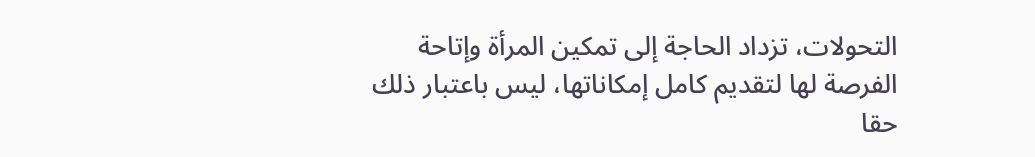التحولات، تزداد الحاجة إلى تمكين المرأة وإتاحة الفرصة لها لتقديم كامل إمكاناتها، ليس باعتبار ذلك حقا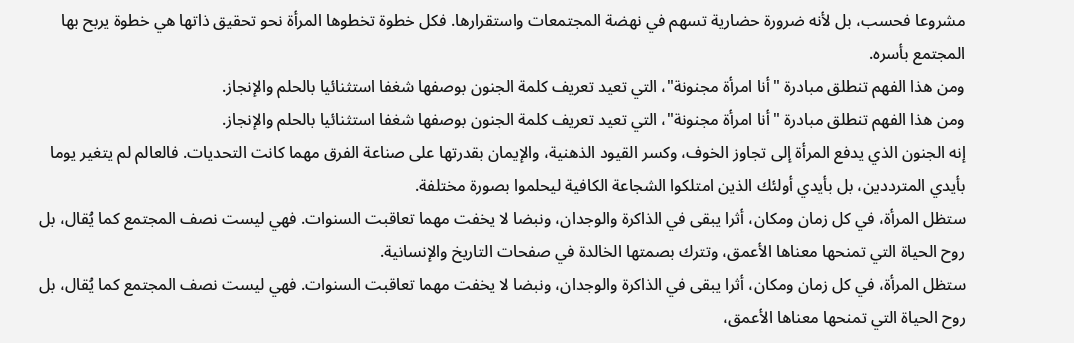مشروعا فحسب، بل لأنه ضرورة حضارية تسهم في نهضة المجتمعات واستقرارها. فكل خطوة تخطوها المرأة نحو تحقيق ذاتها هي خطوة يربح بها المجتمع بأسره.
ومن هذا الفهم تنطلق مبادرة "أنا امرأة مجنونة"، التي تعيد تعريف كلمة الجنون بوصفها شغفا استثنائيا بالحلم والإنجاز.
ومن هذا الفهم تنطلق مبادرة "أنا امرأة مجنونة"، التي تعيد تعريف كلمة الجنون بوصفها شغفا استثنائيا بالحلم والإنجاز.
إنه الجنون الذي يدفع المرأة إلى تجاوز الخوف، وكسر القيود الذهنية، والإيمان بقدرتها على صناعة الفرق مهما كانت التحديات. فالعالم لم يتغير يوما بأيدي المترددين، بل بأيدي أولئك الذين امتلكوا الشجاعة الكافية ليحلموا بصورة مختلفة.
ستظل المرأة، في كل زمان ومكان، أثرا يبقى في الذاكرة والوجدان، ونبضا لا يخفت مهما تعاقبت السنوات. فهي ليست نصف المجتمع كما يُقال، بل روح الحياة التي تمنحها معناها الأعمق، وتترك بصمتها الخالدة في صفحات التاريخ والإنسانية.
ستظل المرأة، في كل زمان ومكان، أثرا يبقى في الذاكرة والوجدان، ونبضا لا يخفت مهما تعاقبت السنوات. فهي ليست نصف المجتمع كما يُقال، بل روح الحياة التي تمنحها معناها الأعمق،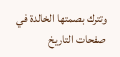وتترك بصمتها الخالدة في صفحات التاريخ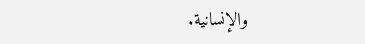والإنسانية.